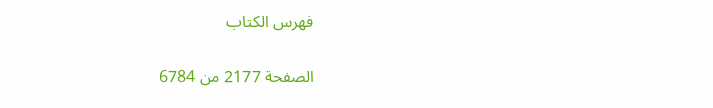فهرس الكتاب

الصفحة 2177 من 6784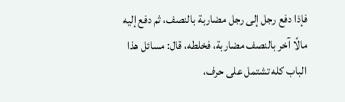فإذا دفع رجل إلى رجل مضاربة بالنصف، ثم دفع إليه مالًا آخر بالنصف مضاربة، فخلطه، قال: مسائل هذا الباب كله تشتمل على حرف،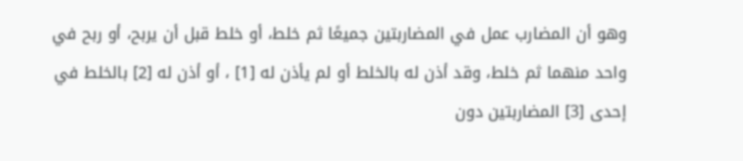وهو أن المضارب عمل في المضاربتين جميعًا ثم خلط، أو خلط قبل أن يربح، أو ربح في واحد منهما ثم خلط، وقد أذن له بالخلط أو لم يأذن له [1] ، أو أذن له [2] بالخلط في إحدى [3] المضاربتين دون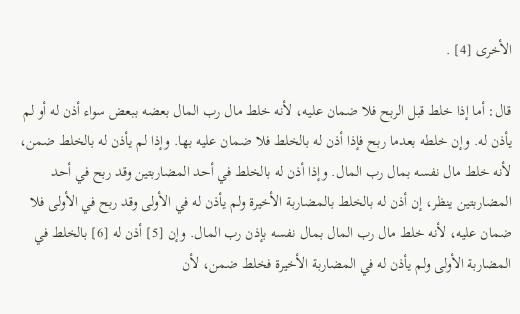الأخرى [4] .

قال: أما إذا خلط قبل الربح فلا ضمان عليه، لأنه خلط مال رب المال بعضه ببعض سواء أذن له أو لم يأذن له. وإن خلطه بعدما ربح فإذا أذن له بالخلط فلا ضمان عليه بها. وإذا لم يأذن له بالخلط ضمن، لأنه خلط مال نفسه بمال رب المال. وإذا أذن له بالخلط في أحد المضاربتين وقد ربح في أحد المضاربتين ينظر، إن أذن له بالخلط بالمضاربة الأخيرة ولم يأذن له في الأولى وقد ربح في الأولى فلا ضمان عليه، لأنه خلط مال رب المال بمال نفسه بإذن رب المال. وإن [5] أذن له [6] بالخلط في المضاربة الأولى ولم يأذن له في المضاربة الأخيرة فخلط ضمن، لأن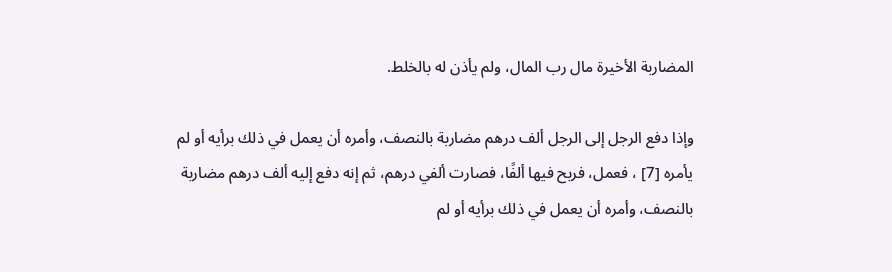المضاربة الأخيرة مال رب المال، ولم يأذن له بالخلط.

وإذا دفع الرجل إلى الرجل ألف درهم مضاربة بالنصف، وأمره أن يعمل في ذلك برأيه أو لم يأمره [7] ، فعمل، فربح فيها ألفًا، فصارت ألفي درهم، ثم إنه دفع إليه ألف درهم مضاربة بالنصف، وأمره أن يعمل في ذلك برأيه أو لم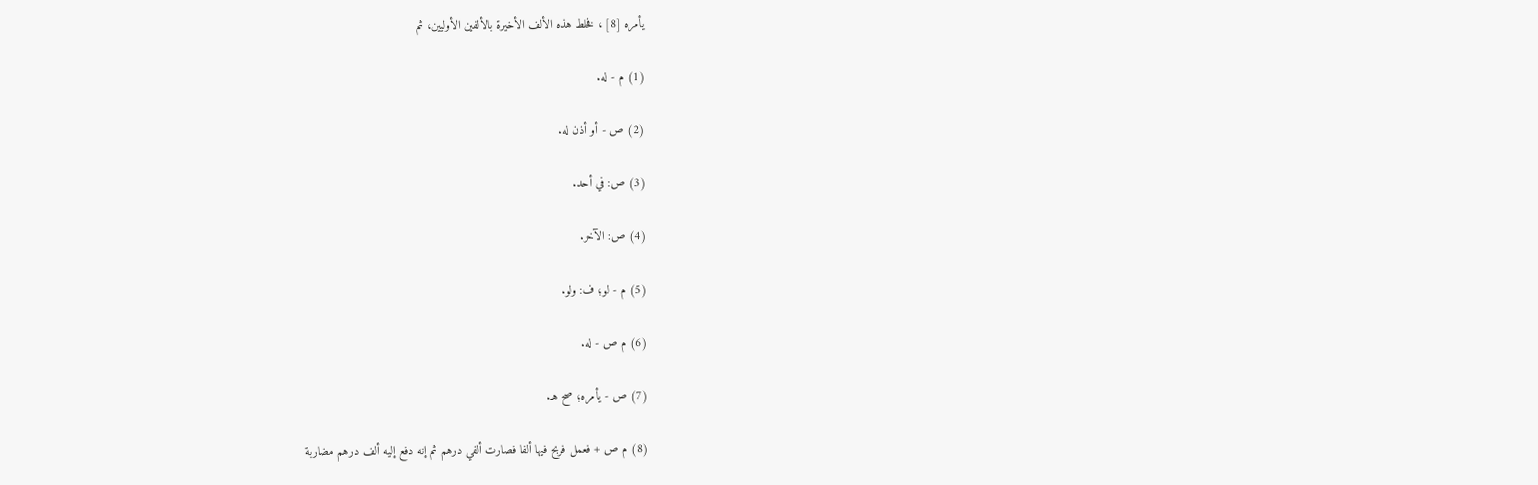يأمره [8] ، فخلط هذه الألف الأخيرة بالألفين الأوليين، ثم

(1) م - له.

(2) ص - أو أذن له.

(3) ص: في أحد.

(4) ص: الآخر.

(5) م - لو؛ ف: ولو.

(6) م ص - له.

(7) ص - يأمره؛ صح هـ.

(8) م ص + فعمل فربح فيها ألفا فصارت ألفي درهم ثم إنه دفع إليه ألف درهم مضاربة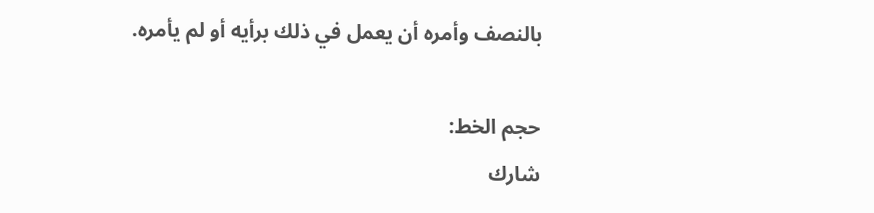بالنصف وأمره أن يعمل في ذلك برأيه أو لم يأمره.

حجم الخط:
شارك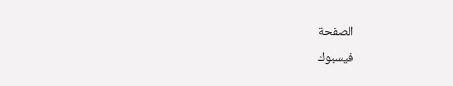الصفحة
فيسبوك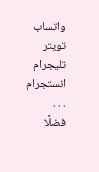واتساب تويتر تليجرام انستجرام
. . .
فضلًا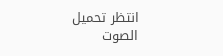انتظر تحميل الصوت